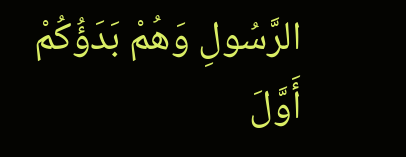الرَّسُولِ وَهُمْ بَدَؤُكُمْ أَوَّلَ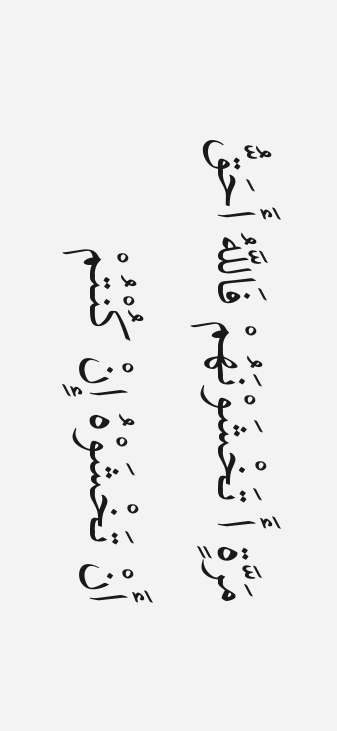مَرَّةٍ أَ تَخْشَوْنَهُمْ فَاللَّهُ أَحَقُّ أَنْ تَخْشَوْهُ إِنْ كُنْتُمْ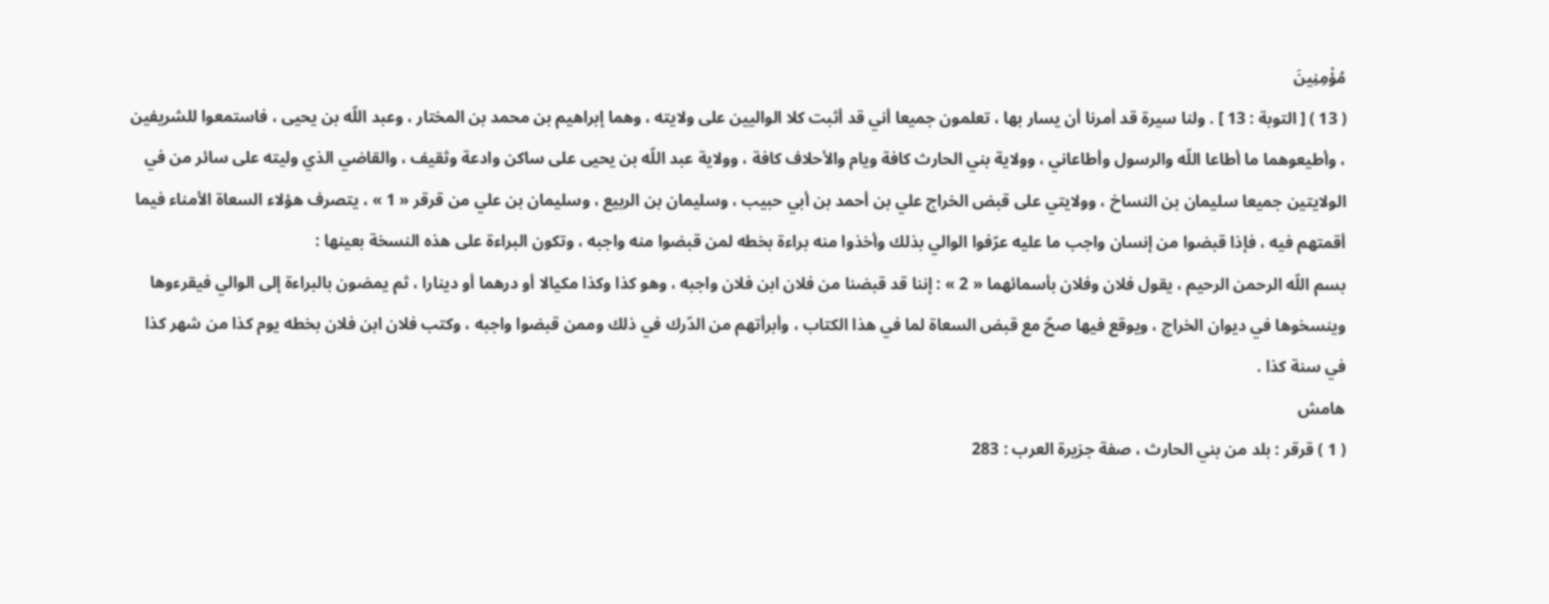مُؤْمِنِينَ
( 13 ) [ التوبة : 13 ] . ولنا سيرة قد أمرنا أن يسار بها ، تعلمون جميعا أني قد أثبت كلا الواليين على ولايته ، وهما إبراهيم بن محمد بن المختار ، وعبد اللّه بن يحيى ، فاستمعوا للشريفين ، وأطيعوهما ما أطاعا اللّه والرسول وأطاعاني ، وولاية بني الحارث كافة ويام والأحلاف كافة ، وولاية عبد اللّه بن يحيى على ساكن وادعة وثقيف ، والقاضي الذي وليته على سائر من في الولايتين جميعا سليمان بن النساخ ، وولايتي على قبض الخراج علي بن أحمد بن أبي حبيب ، وسليمان بن الربيع ، وسليمان بن علي من قرقر « 1 » ، يتصرف هؤلاء السعاة الأمناء فيما أقمتهم فيه ، فإذا قبضوا من إنسان واجب ما عليه عرّفوا الوالي بذلك وأخذوا منه براءة بخطه لمن قبضوا منه واجبه ، وتكون البراءة على هذه النسخة بعينها :
بسم اللّه الرحمن الرحيم ، يقول فلان وفلان بأسمائهما « 2 » : إننا قد قبضنا من فلان ابن فلان واجبه ، وهو كذا وكذا مكيالا أو درهما أو دينارا ، ثم يمضون بالبراءة إلى الوالي فيقرءوها وينسخوها في ديوان الخراج ، ويوقع فيها صحّ مع قبض السعاة لما في هذا الكتاب ، وأبرأتهم من الدّرك في ذلك وممن قبضوا واجبه ، وكتب فلان ابن فلان بخطه يوم كذا من شهر كذا في سنة كذا .
هامش
( 1 ) قرقر : بلد من بني الحارث ، صفة جزيرة العرب : 283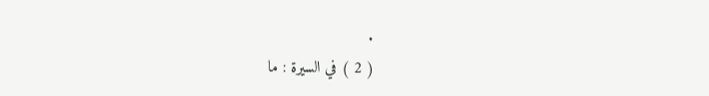.
( 2 ) في السيرة : ما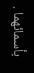بأسمائهما .